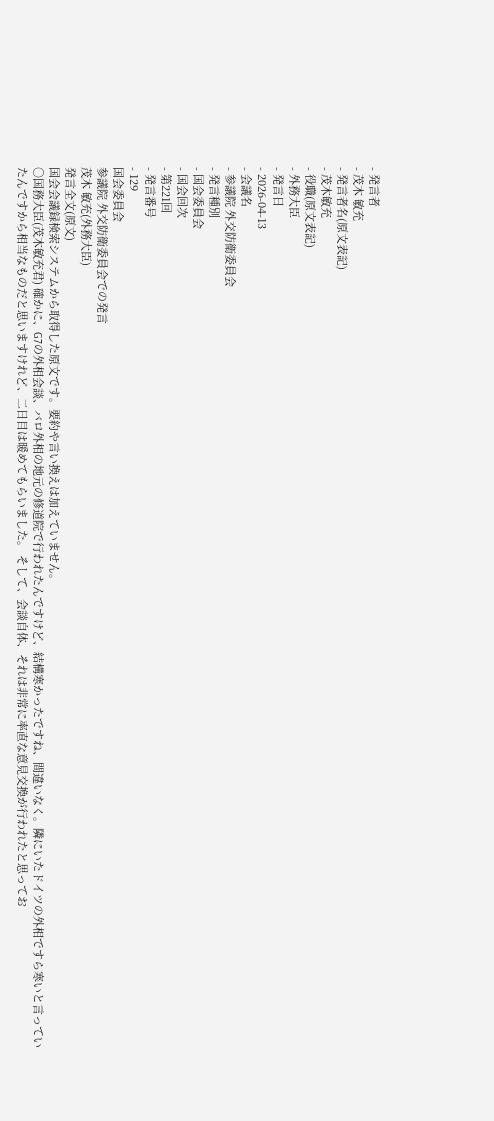- 発言者
- 茂木 敏充
- 発言者名(原文表記)
- 茂木敏充
- 役職(原文表記)
- 外務大臣
- 発言日
- 2026-04-13
- 会議名
- 参議院 外交防衛委員会
- 発言種別
- 国会委員会
- 国会回次
- 第221回
- 発言番号
- 129
国会委員会
参議院 外交防衛委員会での発言
茂木 敏充(外務大臣)
発言全文(原文)
国会会議録検索システムから取得した原文です。要約や言い換えは加えていません。
○国務大臣(茂木敏充君) 確かに、G7の外相会談、バロ外相の地元の修道院で行われたんですけど、結構寒かったですね、間違いなく。隣にいたドイツの外相ですら寒いと言っていたんですから相当なものだと思いますけれど、二日目は暖めてもらいました。 そして、会談自体、それは非常に率直な意見交換が行われたと思ってお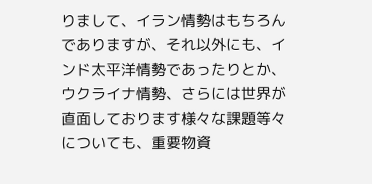りまして、イラン情勢はもちろんでありますが、それ以外にも、インド太平洋情勢であったりとか、ウクライナ情勢、さらには世界が直面しております様々な課題等々についても、重要物資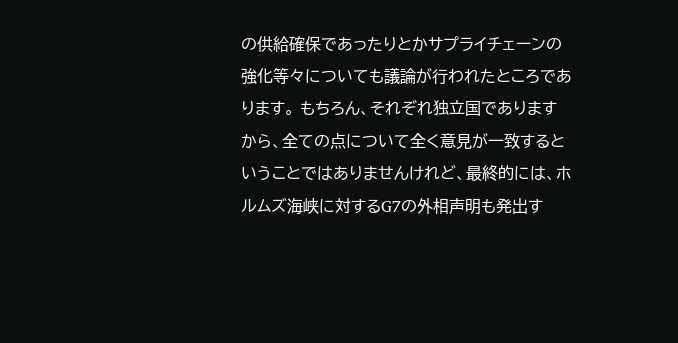の供給確保であったりとかサプライチェーンの強化等々についても議論が行われたところであります。 もちろん、それぞれ独立国でありますから、全ての点について全く意見が一致するということではありませんけれど、最終的には、ホルムズ海峡に対するG7の外相声明も発出す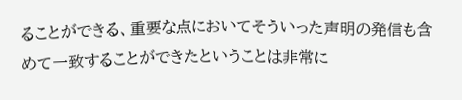ることができる、重要な点においてそういった声明の発信も含めて一致することができたということは非常に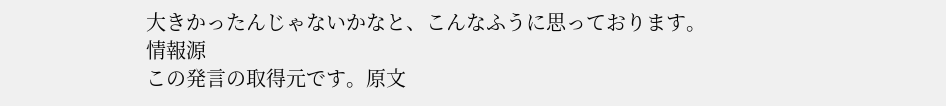大きかったんじゃないかなと、こんなふうに思っております。
情報源
この発言の取得元です。原文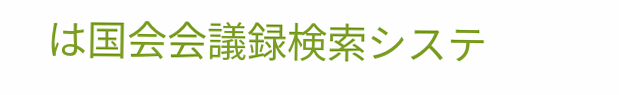は国会会議録検索システ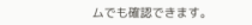ムでも確認できます。